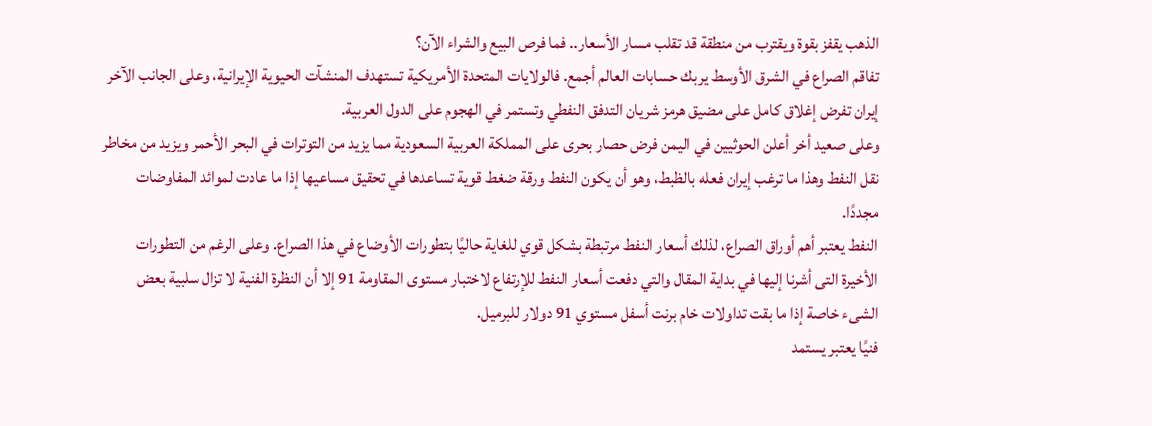الذهب يقفز بقوة ويقترب من منطقة قد تقلب مسار الأسعار.. فما فرص البيع والشراء الآن؟
تفاقم الصراع في الشرق الأوسط يربك حسابات العالم أجمع. فالولايات المتحدة الأمريكية تستهدف المنشآت الحيوية الإيرانية، وعلى الجانب الآخر إيران تفرض إغلاق كامل على مضيق هرمز شريان التدفق النفطي وتستمر في الهجوم على الدول العربية.
وعلى صعيد أخر أعلن الحوثيين في اليمن فرض حصار بحرى على المملكة العربية السعودية مما يزيد من التوترات في البحر الأحمر ويزيد من مخاطر نقل النفط وهذا ما ترغب إيران فعله بالظبط، وهو أن يكون النفط ورقة ضغط قوية تساعدها في تحقيق مساعيها إذا ما عادت لموائد المفاوضات مجددًا.
النفط يعتبر أهم أوراق الصراع، لذلك أسعار النفط مرتبطة بشكل قوي للغاية حاليًا بتطورات الأوضاع في هذا الصراع. وعلى الرغم من التطورات الأخيرة التى أشرنا إليها في بداية المقال والتي دفعت أسعار النفط للإرتفاع لاختبار مستوى المقاومة 91 إلا أن النظرة الفنية لا تزال سلبية بعض الشىء خاصة إذا ما بقت تداولات خام برنت أسفل مستوي 91 دولار للبرميل.
فنيًا يعتبر يستمد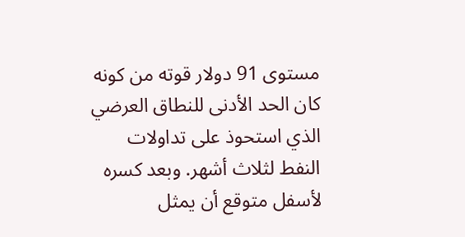مستوى 91 دولار قوته من كونه كان الحد الأدنى للنطاق العرضي الذي استحوذ على تداولات النفط لثلاث أشهر. وبعد كسره لأسفل متوقع أن يمثل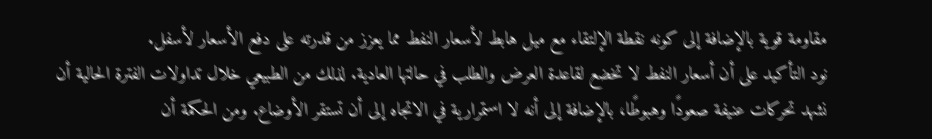مقاومة قوية بالإضافة إلى كونه نقطة الإلتقاء مع ميل هابط لأسعار النفط مما يعزز من قدرته على دفع الأسعار لأسفل.
نود التأكيد على أن أسعار النفط لا تخضع لقاعدة العرض والطلب في حالتها العادية. لذلك من الطبيعي خلال تداولات الفترة الحالية أن نشهد تحركات عنيفة صعودًا وهبوطًا، بالإضافة إلى أنه لا استمرارية في الاتجاه إلى أن تستقر الأوضاع. ومن الحكمة أن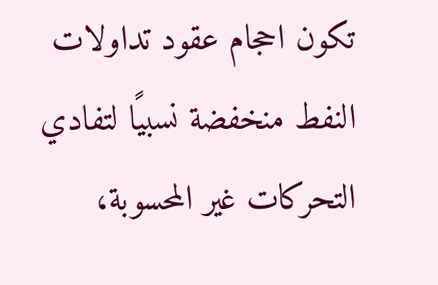تكون احجام عقود تداولات النفط منخفضة نسبيًا لتفادي التحركات غير المحسوبة،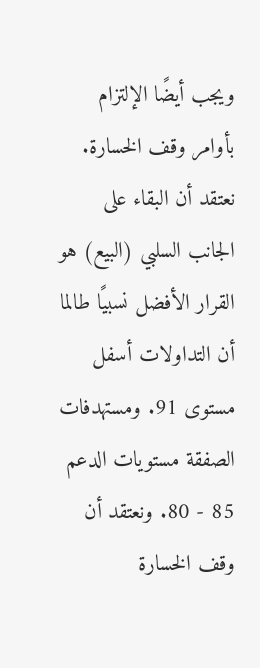ويجب أيضًا الإلتزام بأوامر وقف الخسارة.
نعتقد أن البقاء على الجانب السلبي (البيع) هو القرار الأفضل نسبيًا طالما أن التداولات أسفل مستوى 91. ومستهدفات الصفقة مستويات الدعم 85 - 80. ونعتقد أن وقف الخسارة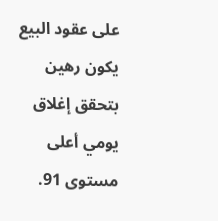على عقود البيع يكون رهين بتحقق إغلاق يومي أعلى مستوى 91.